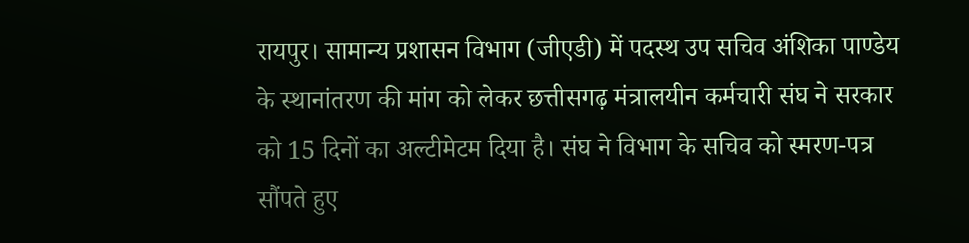रायपुर। सामान्य प्रशासन विभाग (जीएडी) में पदस्थ उप सचिव अंशिका पाण्डेय के स्थानांतरण की मांग को लेकर छत्तीसगढ़ मंत्रालयीन कर्मचारी संघ ने सरकार को 15 दिनों का अल्टीमेटम दिया है। संघ ने विभाग के सचिव को स्मरण-पत्र सौंपते हुए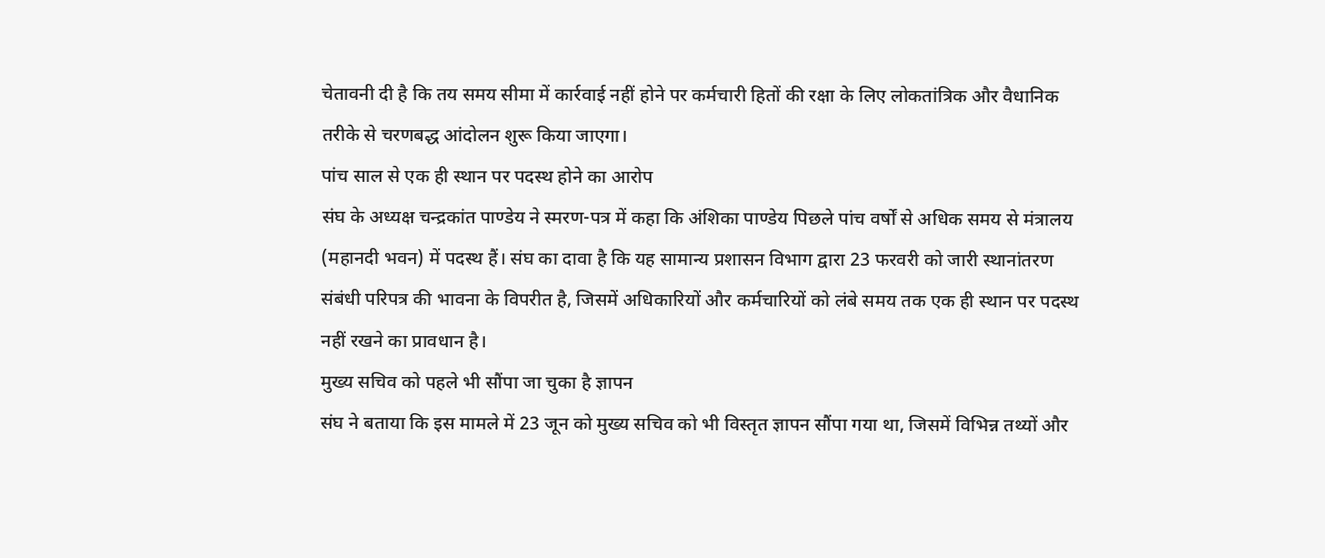चेतावनी दी है कि तय समय सीमा में कार्रवाई नहीं होने पर कर्मचारी हितों की रक्षा के लिए लोकतांत्रिक और वैधानिक तरीके से चरणबद्ध आंदोलन शुरू किया जाएगा।
पांच साल से एक ही स्थान पर पदस्थ होने का आरोप
संघ के अध्यक्ष चन्द्रकांत पाण्डेय ने स्मरण-पत्र में कहा कि अंशिका पाण्डेय पिछले पांच वर्षों से अधिक समय से मंत्रालय (महानदी भवन) में पदस्थ हैं। संघ का दावा है कि यह सामान्य प्रशासन विभाग द्वारा 23 फरवरी को जारी स्थानांतरण संबंधी परिपत्र की भावना के विपरीत है, जिसमें अधिकारियों और कर्मचारियों को लंबे समय तक एक ही स्थान पर पदस्थ नहीं रखने का प्रावधान है।
मुख्य सचिव को पहले भी सौंपा जा चुका है ज्ञापन
संघ ने बताया कि इस मामले में 23 जून को मुख्य सचिव को भी विस्तृत ज्ञापन सौंपा गया था, जिसमें विभिन्न तथ्यों और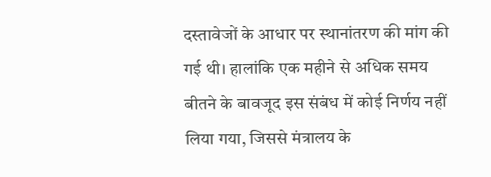दस्तावेजों के आधार पर स्थानांतरण की मांग की गई थी। हालांकि एक महीने से अधिक समय बीतने के बावजूद इस संबंध में कोई निर्णय नहीं लिया गया, जिससे मंत्रालय के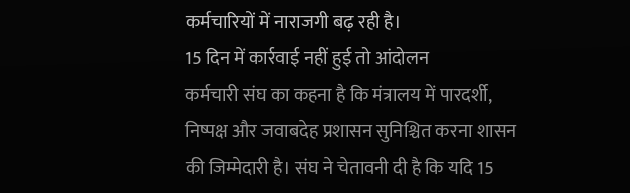कर्मचारियों में नाराजगी बढ़ रही है।
15 दिन में कार्रवाई नहीं हुई तो आंदोलन
कर्मचारी संघ का कहना है कि मंत्रालय में पारदर्शी, निष्पक्ष और जवाबदेह प्रशासन सुनिश्चित करना शासन की जिम्मेदारी है। संघ ने चेतावनी दी है कि यदि 15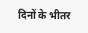दिनों के भीतर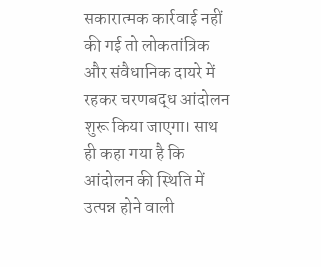सकारात्मक कार्रवाई नहीं की गई तो लोकतांत्रिक और संवैधानिक दायरे में रहकर चरणबद्ध आंदोलन शुरू किया जाएगा। साथ ही कहा गया है कि आंदोलन की स्थिति में उत्पन्न होने वाली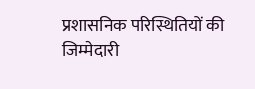प्रशासनिक परिस्थितियों की जिम्मेदारी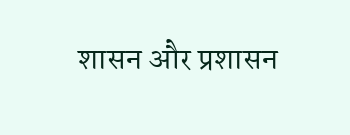शासन और प्रशासन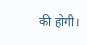की होगी।